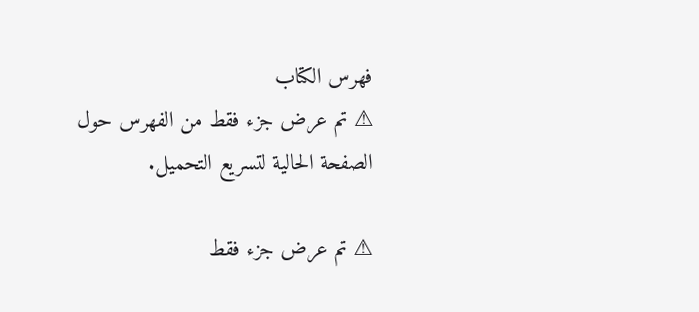فهرس الكتاب
⚠ تم عرض جزء فقط من الفهرس حول الصفحة الحالية لتسريع التحميل.

⚠ تم عرض جزء فقط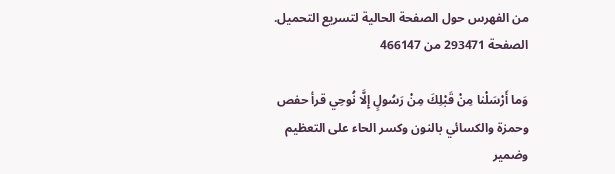من الفهرس حول الصفحة الحالية لتسريع التحميل.
الصفحة 293471 من 466147

وَما أَرْسَلْنا مِنْ قَبْلِكَ مِنْ رَسُولٍ إِلَّا نُوحِي قرأ حفص وحمزة والكسائي بالنون وكسر الحاء على التعظيم وضمير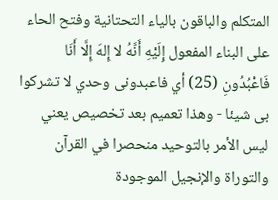المتكلم والباقون بالياء التحتانية وفتح الحاء على البناء المفعول إِلَيْهِ أَنَّهُ لا إِلهَ إِلَّا أَنَا فَاعْبُدُونِ (25) أي فاعبدونى وحدي لا تشركوا بى شيئا - وهذا تعميم بعد تخصيص يعني ليس الأمر بالتوحيد منحصرا في القرآن والتوراة والإنجيل الموجودة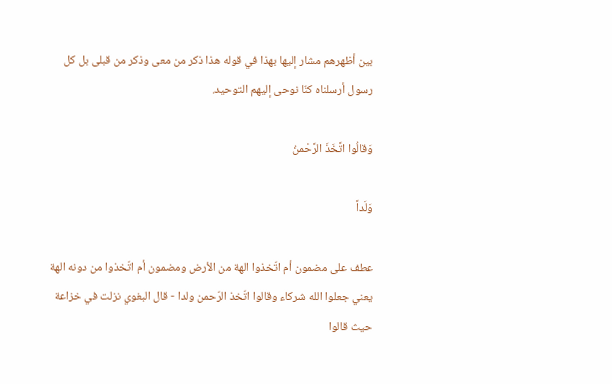بين أظهرهم مشار إليها بهذا في قوله هذا ذكر من معى وذكر من قبلى بل كل رسول أرسلناه كنّا نوحى إليهم التوحيد.

وَقالُوا اتَّخَذَ الرَّحْمنُ

وَلَداً

عطف على مضمون أم اتّخذوا الهة من الأرض ومضمون أم اتّخذوا من دونه الهة يعني جعلوا الله شركاء وقالوا اتّخذ الرّحمن ولدا - قال البغوي نزلت في خزاعة حيث قالوا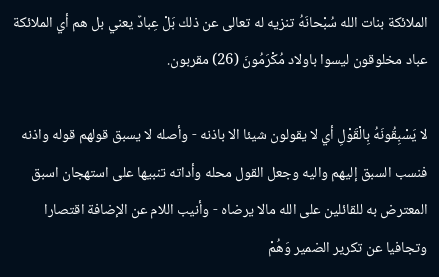الملائكة بنات الله سُبْحانَهُ تنزيه له تعالى عن ذلك بَلْ عِبادٌ يعني بل هم أي الملائكة عباد مخلوقون ليسوا باولاد مُكْرَمُونَ (26) مقربون.

لا يَسْبِقُونَهُ بِالْقَوْلِ أي لا يقولون شيئا الا باذنه - وأصله لا يسبق قولهم قوله واذنه فنسب السبق إليهم واليه وجعل القول محله وأداته تنبيها على استهجان اسبق المعترض به للقائلين على الله مالا يرضاه - وأنيب اللام عن الإضافة اقتصارا وتجافيا عن تكرير الضمير وَهُمْ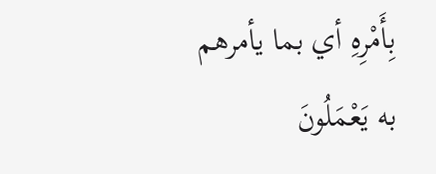بِأَمْرِهِ أي بما يأمرهم به يَعْمَلُونَ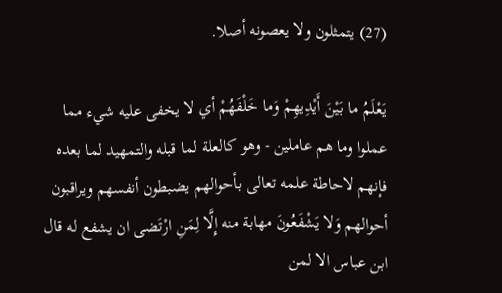(27) يتمثلون ولا يعصونه أصلا.

يَعْلَمُ ما بَيْنَ أَيْدِيهِمْ وَما خَلْفَهُمْ أي لا يخفى عليه شيء مما عملوا وما هم عاملين - وهو كالعلة لما قبله والتمهيد لما بعده فإنهم لاحاطة علمه تعالى بأحوالهم يضبطون أنفسهم ويراقبون أحوالهم وَلا يَشْفَعُونَ مهابة منه إِلَّا لِمَنِ ارْتَضى ان يشفع له قال ابن عباس الا لمن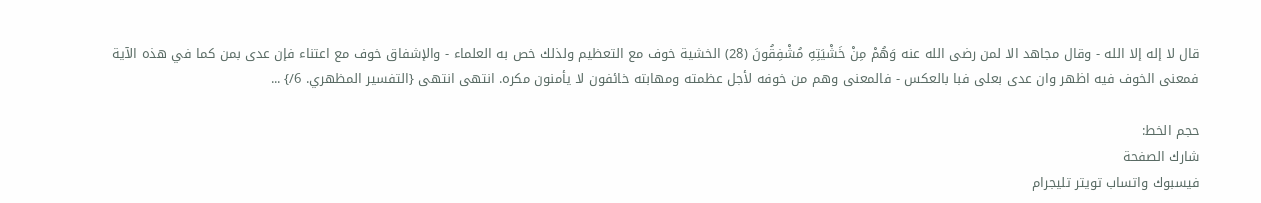قال لا إله إلا الله - وقال مجاهد الا لمن رضى الله عنه وَهُمْ مِنْ خَشْيَتِهِ مُشْفِقُونَ (28) الخشية خوف مع التعظيم ولذلك خص به العلماء - والإشفاق خوف مع اعتناء فإن عدى بمن كما في هذه الآية فمعنى الخوف فيه اظهر وان عدى بعلى فبا بالعكس - فالمعنى وهم من خوفه لأجل عظمته ومهابته خائفون لا يأمنون مكره. انتهى انتهى {التفسير المظهري. 6/} ...

حجم الخط:
شارك الصفحة
فيسبوك واتساب تويتر تليجرام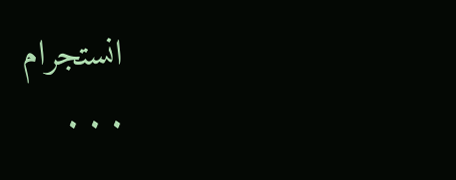انستجرام
. . .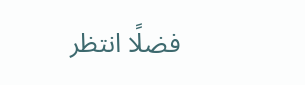فضلًا انتظر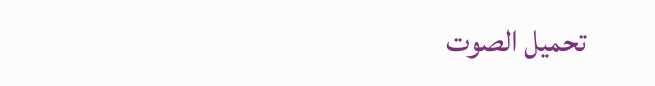تحميل الصوت